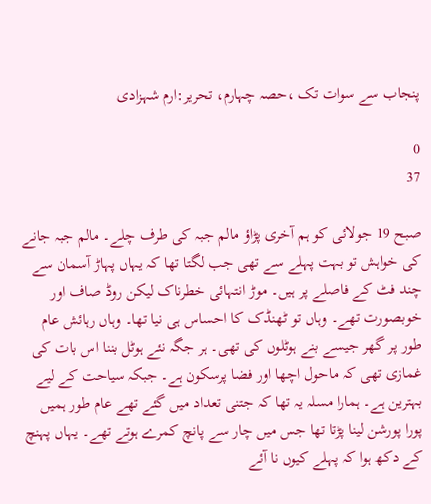پنجاب سے سوات تک ،حصہ چہارم، تحریر:ارم شہزادی

0
37

صبح 19 جولائی کو ہم آخری پڑاؤ مالم جبہ کی طرف چلے۔ مالم جبہ جانے کی خواہش تو بہت پہلے سے تھی جب لگتا تھا کہ یہاں پہاڑ آسمان سے چند فٹ کے فاصلے پر ہیں۔ موڑ انتہائی خطرناک لیکن روڈ صاف اور خوبصورت تھے۔ وہاں تو ٹھنڈک کا احساس ہی نیا تھا۔ وہاں رہائش عام طور پر گھر جیسے بنے ہوٹلوں کی تھی۔ ہر جگہ نئے ہوٹل بننا اس بات کی غمازی تھی کہ ماحول اچھا اور فضا پرسکون ہے۔ جبکہ سیاحت کے لیے بہترین ہے۔ ہمارا مسلہ یہ تھا کہ جتنی تعداد میں گئے تھے عام طور ہمیں پورا پورشن لینا پڑتا تھا جس میں چار سے پانچ کمرے ہوتے تھے۔ یہاں پہنچ کے دکھ ہوا کہ پہلے کیوں نا آئے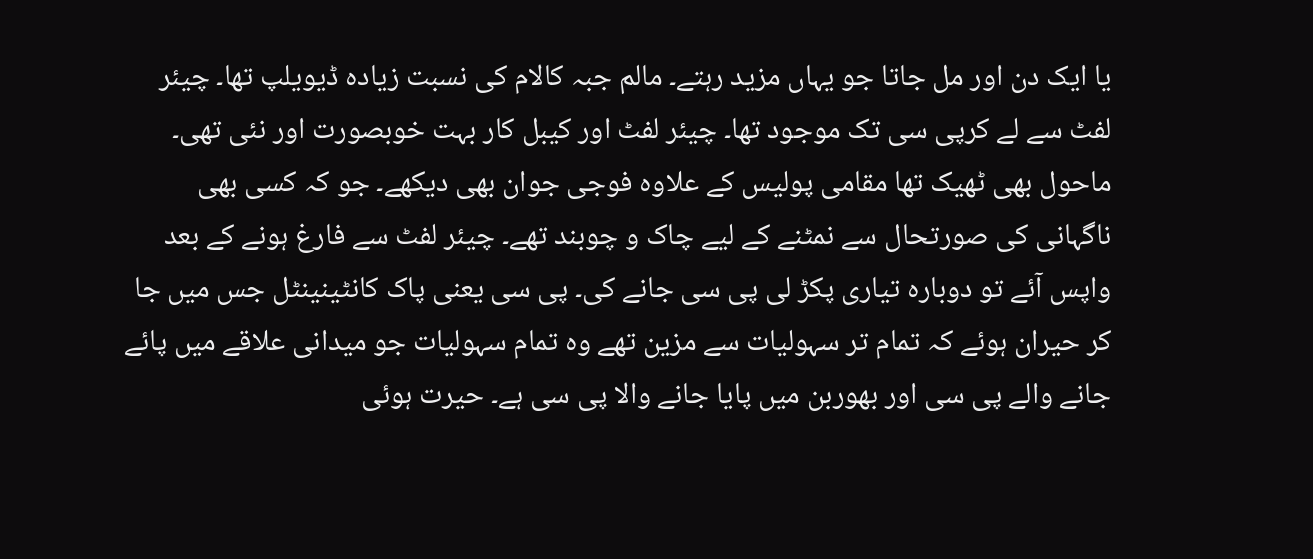یا ایک دن اور مل جاتا جو یہاں مزید رہتے۔ مالم جبہ کالام کی نسبت زیادہ ڈیویلپ تھا۔ چیئر لفٹ سے لے کرپی سی تک موجود تھا۔ چیئر لفٹ اور کیبل کار بہت خوبصورت اور نئی تھی۔ ماحول بھی ٹھیک تھا مقامی پولیس کے علاوہ فوجی جوان بھی دیکھے۔ جو کہ کسی بھی ناگہانی کی صورتحال سے نمٹنے کے لیے چاک و چوبند تھے۔ چیئر لفٹ سے فارغ ہونے کے بعد واپس آئے تو دوبارہ تیاری پکڑ لی پی سی جانے کی۔ پی سی یعنی پاک کانٹینینٹل جس میں جا کر حیران ہوئے کہ تمام تر سہولیات سے مزین تھے وہ تمام سہولیات جو میدانی علاقے میں پائے جانے والے پی سی اور بھوربن میں پایا جانے والا پی سی ہے۔ حیرت ہوئی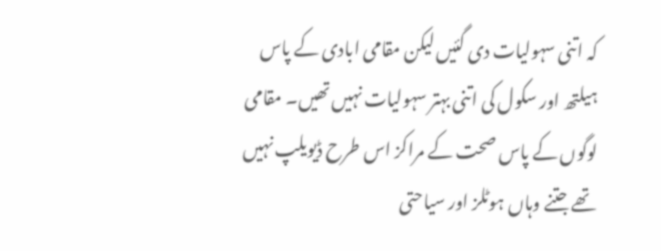کہ اتنی سہولیات دی گئیں لیکن مقامی ابادی کے پاس ہیلتھ اور سکول کی اتنی بہتر سہولیات نہیں تھیں۔ مقامی لوگوں کے پاس صحت کے مراکز اس طرح ڈیویلپ نہیں تھے جتنے وہاں ہوٹلز اور سیاحتی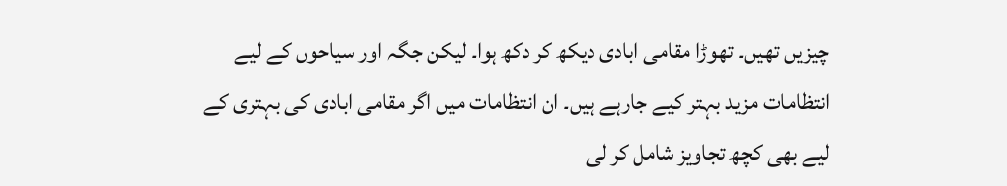چیزیں تھیں۔ تھوڑا مقامی ابادی دیکھ کر دکھ ہوا۔ لیکن جگہ اور سیاحوں کے لیے انتظامات مزید بہتر کیے جارہے ہیں۔ ان انتظامات میں اگر مقامی ابادی کی بہتری کے لیے بھی کچھ تجاویز شامل کر لی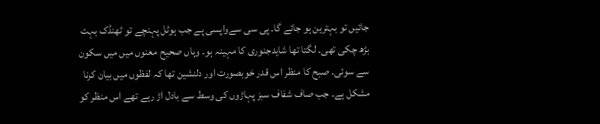جائیں تو بہترین ہو جائے گا۔ پی سی سےواپسی پے جب ہوٹل پہنچے تو ٹھنڈک بہت بڑھ چکی تھی۔ لگتا تھا شایدجنوری کا مہینہ ہو۔ وہاں صحیح معنوں ميں میں سکون سے سوئی۔ صبح کا منظر اس قدر خوبصورت اور دلنشین تھا کہ لفظوں میں بیان کرنا مشکل ہے۔ جب صاف شفاف سبز پہاڑوں کی وسط سے بادل اڑ رہے تھے اس منظر کو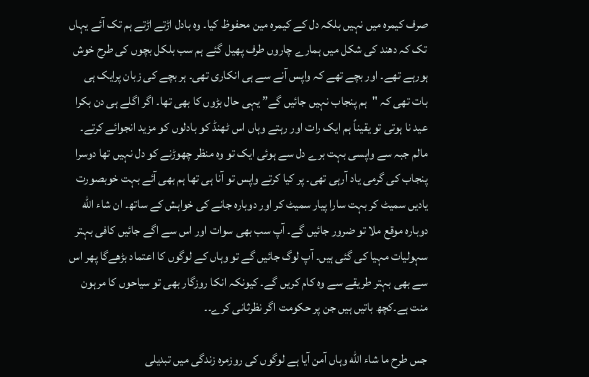صرف کیمرہ میں نہیں بلکہ دل کے کیمرہ مین محفوظ کیا۔ وہ بادل اڑتے اڑتے ہم تک آئے یہاں تک کہ دھند کی شکل میں ہمارے چاروں طرف پھیل گئے ہم سب بلکل بچوں کی طرح خوش ہورہے تھے۔ اور بچے تھے کہ واپس آنے سے ہی انکاری تھی۔ ہر بچے کی زبان پرایک ہی بات تھی کہ "ہم پنجاب نہیں جائیں گے” یہی حال بڑوں کا بھی تھا۔ اگر اگلے ہی دن بکرا عید نا ہوتی تو یقیناً ہم ایک رات اور رہتے وہاں اس ٹھنڈ کو بادلوں کو مزید انجوائے کرتے۔ مالم جبہ سے واپسی بہت برے دل سے ہوئی ایک تو وہ منظر چھوڑنے کو دل نہیں تھا دوسرا پنجاب کی گرمی یاد آرہی تھی۔ پر کیا کرتے واپس تو آنا ہی تھا ہم بھی آئے بہت خوبصورت یادیں سمیٹ کر بہت سارا پیار سمیٹ کر اور دوبارہ جانے کی خواہش کے ساتھ۔ ان شاء الله دوبارہ موقع ملا تو ضرور جائیں گے۔ آپ سب بھی سوات اور اس سے اگے جائیں کافی بہتر سہولیات مہیا کی گئی ہیں۔ آپ لوگ جائیں گے تو وہاں کے لوگوں کا اعتماد بڑھےگا پھر اس سے بھی بہتر طریقے سے وہ کام کریں گے۔ کیونکہ انکا روزگار بھی تو سیاحوں کا مرہون منت ہے۔کچھ باتیں ہیں جن پر حکومت اگر نظرثانی کرے۔۔

جس طرح ما شاء الله وہاں آمن آیا ہے لوگوں کی روزمرہ زندگی میں تبدیلی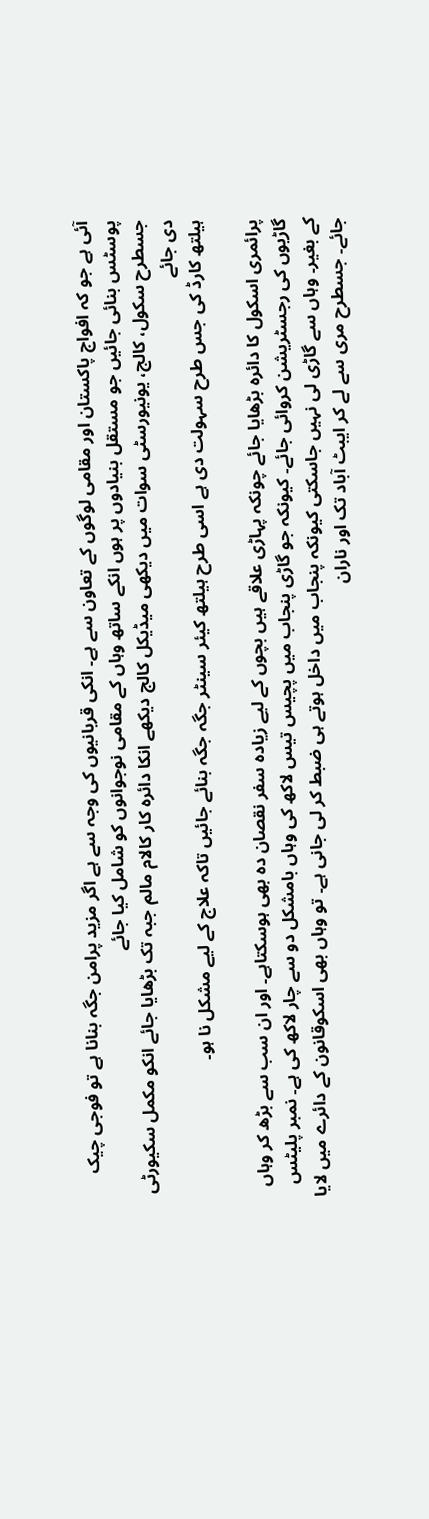آئی ہے جو کہ افواج پاکستان اور مقامی لوگوں کے تعاون سے ہے۔ انکی قربانیوں کی وجہ سے ہے اگر مزید پرامن جگہ بنانا ہے تو فوجی چیک پوسٹس بنائی جائیں جو مستقل بنیادوں پر ہوں انکے ساتھ وہاں کے مقامی نوجوانوں کو شامل کیا جائے
جسطرح سکول، کالج، یونیورسٹی سوات میں دیکھی میڈیکل کالج دیکھے انکا دائرہ کار کالام مالم جبہ تک بڑھایا جائے انکو مکمل سکیورٹی دی جائے
ہیلتھ کارڈ کی جس طرح سہولت دی ہے اسی طرح ہیلتھ کیئر سینٹر جگہ جگہ بنائے جائیں تاکہ علاج کے لیے مشکل نا ہو۔

پرائمری اسکول کا دائرہ بڑھایا جائے چونکہ پہاڑی علاقے ہیں بچوں کے لیے زیادہ سفر نقصان دہ بھی ہوسکتاہے۔ اور ان سب سے بڑھ کر وہاں گاڑیوں کی رجسٹریشن کروائی جائے۔ کیونکہ جو گاڑی پنجاب میں پچیس تیس لاکھ کی وہاں بامشکل دو سے چار لاکھ کی ہے۔ نمبر پلیٹس کے بغیر۔ وہاں سے گاڑی لی نہیں جاسکتی کیونکہ پنجاب میں داخل ہوتے ہی ضبط کر لی جانی ہے۔ تو وہاں بھی اسکوقانون کے دائرے میں لایا جائے۔ جسطرح مری سے لے کر ایبٹ آباد تک اور ناران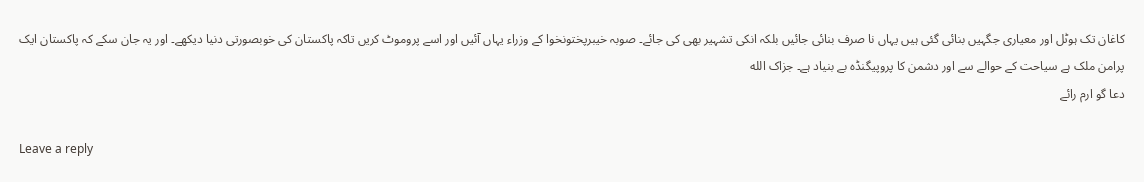کاغان تک ہوٹل اور معیاری جگہیں بنائی گئی ہیں یہاں نا صرف بنائی جائیں بلکہ انکی تشہیر بھی کی جائے۔ صوبہ خیبرپختونخوا کے وزراء یہاں آئیں اور اسے پروموٹ کریں تاکہ پاکستان کی خوبصورتی دنیا دیکھے۔ اور یہ جان سکے کہ پاکستان ایک پرامن ملک ہے سیاحت کے حوالے سے اور دشمن کا پروپیگنڈہ بے بنیاد ہے۔ جزاک الله
دعا گو ارم رائے

Leave a reply